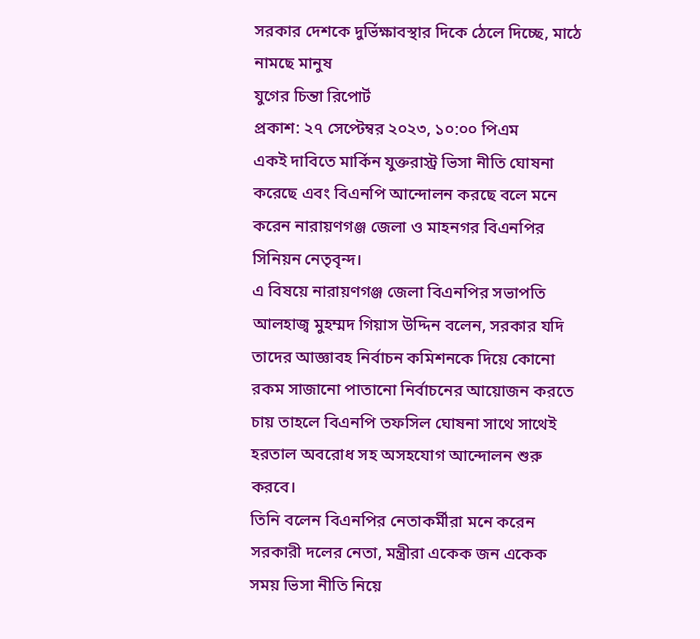সরকার দেশকে দুর্ভিক্ষাবস্থার দিকে ঠেলে দিচ্ছে, মাঠে নামছে মানুষ
যুগের চিন্তা রিপোর্ট
প্রকাশ: ২৭ সেপ্টেম্বর ২০২৩, ১০:০০ পিএম
একই দাবিতে মার্কিন যুক্তরাস্ট্র ভিসা নীতি ঘোষনা করেছে এবং বিএনপি আন্দোলন করছে বলে মনে করেন নারায়ণগঞ্জ জেলা ও মাহনগর বিএনপির সিনিয়ন নেতৃবৃন্দ।
এ বিষয়ে নারায়ণগঞ্জ জেলা বিএনপির সভাপতি আলহাজ্ব মুহম্মদ গিয়াস উদ্দিন বলেন, সরকার যদি তাদের আজ্ঞাবহ নির্বাচন কমিশনকে দিয়ে কোনো রকম সাজানো পাতানো নির্বাচনের আয়োজন করতে চায় তাহলে বিএনপি তফসিল ঘোষনা সাথে সাথেই হরতাল অবরোধ সহ অসহযোগ আন্দোলন শুরু করবে।
তিনি বলেন বিএনপির নেতাকর্মীরা মনে করেন সরকারী দলের নেতা, মন্ত্রীরা একেক জন একেক সময় ভিসা নীতি নিয়ে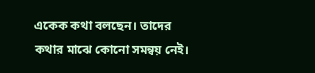একেক কথা বলছেন। তাদের কথার মাঝে কোনো সমন্বয় নেই।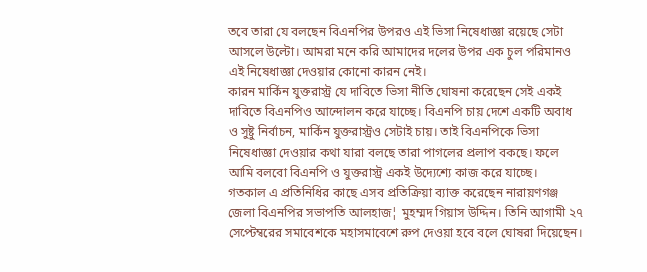তবে তারা যে বলছেন বিএনপির উপরও এই ভিসা নিষেধাজ্ঞা রয়েছে সেটা আসলে উল্টো। আমরা মনে করি আমাদের দলের উপর এক চুল পরিমানও এই নিষেধাজ্ঞা দেওয়ার কোনো কারন নেই।
কারন মার্কিন যুক্তরাস্ট্র যে দাবিতে ভিসা নীতি ঘোষনা করেছেন সেই একই দাবিতে বিএনপিও আন্দোলন করে যাচ্ছে। বিএনপি চায় দেশে একটি অবাধ ও সুষ্টু নির্বাচন, মার্কিন যুক্তরাস্ট্রও সেটাই চায়। তাই বিএনপিকে ভিসা নিষেধাজ্ঞা দেওয়ার কথা যারা বলছে তারা পাগলের প্রলাপ বকছে। ফলে আমি বলবো বিএনপি ও যুক্তরাস্ট্র একই উদ্যেশ্যে কাজ করে যাচ্ছে।
গতকাল এ প্রতিনিধির কাছে এসব প্রতিক্রিয়া ব্যাক্ত করেছেন নারায়ণগঞ্জ জেলা বিএনপির সভাপতি আলহাজ¦ মুহম্মদ গিয়াস উদ্দিন। তিনি আগামী ২৭ সেপ্টেম্বরের সমাবেশকে মহাসমাবেশে রুপ দেওয়া হবে বলে ঘোষরা দিয়েছেন।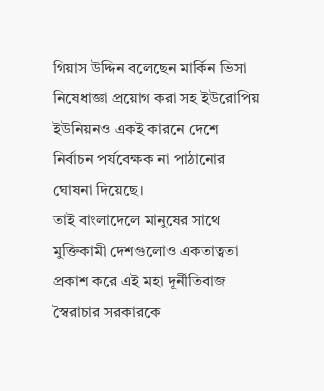গিয়াস উদ্দিন বলেছেন মার্কিন ভিসা নিষেধাজ্ঞা প্রয়োগ করা সহ ইউরোপিয় ইউনিয়নও একই কারনে দেশে নির্বাচন পর্যবেক্ষক না পাঠানোর ঘোষনা দিয়েছে।
তাই বাংলাদেলে মানুষের সাথে মুক্তিকামী দেশগুলোও একতাত্বতা প্রকাশ করে এই মহা দূর্নীতিবাজ স্বৈরাচার সরকারকে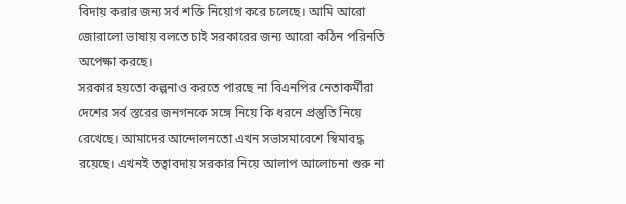বিদায় করার জন্য সর্ব শক্তি নিয়োগ করে চলেছে। আমি আরো জোরালো ভাষায় বলতে চাই সরকারের জন্য আরো কঠিন পরিনতি অপেক্ষা করছে।
সরকার হয়তো কল্পনাও করতে পারছে না বিএনপির নেতাকর্মীরা দেশের সর্ব স্তরের জনগনকে সঙ্গে নিয়ে কি ধরনে প্রস্তুতি নিয়ে রেখেছে। আমাদের আন্দোলনতো এখন সভাসমাবেশে স্বিমাবদ্ধ রয়েছে। এখনই তত্বাবদায় সরকার নিয়ে আলাপ আলোচনা শুরু না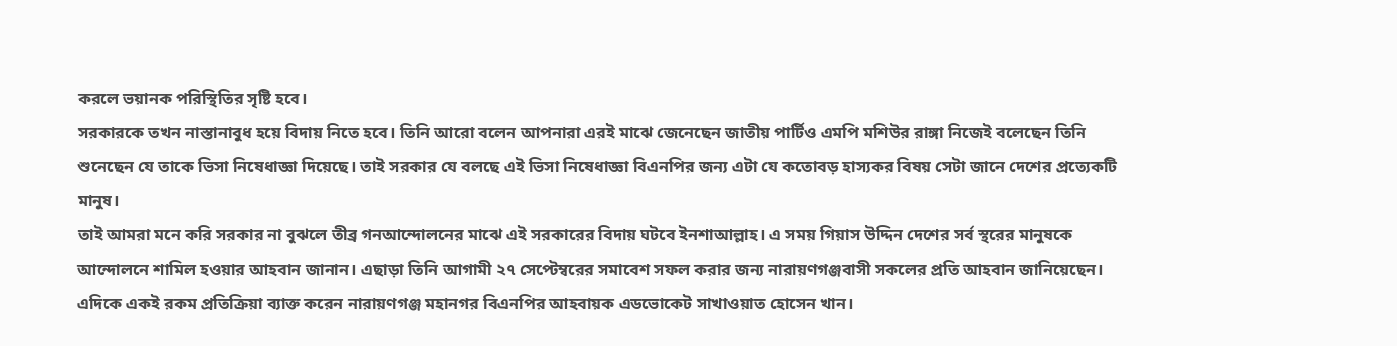করলে ভয়ানক পরিস্থিতির সৃষ্টি হবে।
সরকারকে তখন নাস্তানাবুধ হয়ে বিদায় নিতে হবে। তিনি আরো বলেন আপনারা এরই মাঝে জেনেছেন জাতীয় পার্টিও এমপি মশিউর রাঙ্গা নিজেই বলেছেন তিনি শুনেছেন যে তাকে ভিসা নিষেধাজ্ঞা দিয়েছে। তাই সরকার যে বলছে এই ভিসা নিষেধাজ্ঞা বিএনপির জন্য এটা যে কতোবড় হাস্যকর বিষয় সেটা জানে দেশের প্রত্যেকটি মানুষ।
তাই আমরা মনে করি সরকার না বুঝলে তীব্র গনআন্দোলনের মাঝে এই সরকারের বিদায় ঘটবে ইনশাআল্লাহ। এ সময় গিয়াস উদ্দিন দেশের সর্ব স্থরের মানুষকে আন্দোলনে শামিল হওয়ার আহবান জানান। এছাড়া তিনি আগামী ২৭ সেপ্টেম্বরের সমাবেশ সফল করার জন্য নারায়ণগঞ্জবাসী সকলের প্রতি আহবান জানিয়েছেন।
এদিকে একই রকম প্রতিক্রিয়া ব্যাক্ত করেন নারায়ণগঞ্জ মহানগর বিএনপির আহবায়ক এডভোকেট সাখাওয়াত হোসেন খান।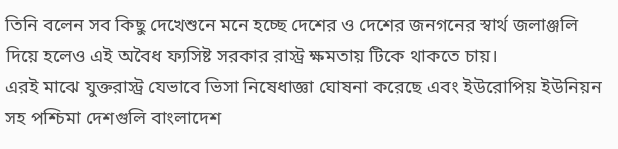তিনি বলেন সব কিছু দেখেশুনে মনে হচ্ছে দেশের ও দেশের জনগনের স্বার্থ জলাঞ্জলি দিয়ে হলেও এই অবৈধ ফ্যসিষ্ট সরকার রাস্ট্র ক্ষমতায় টিকে থাকতে চায়।
এরই মাঝে যুক্তরাস্ট্র যেভাবে ভিসা নিষেধাজ্ঞা ঘোষনা করেছে এবং ইউরোপিয় ইউনিয়ন সহ পশ্চিমা দেশগুলি বাংলাদেশ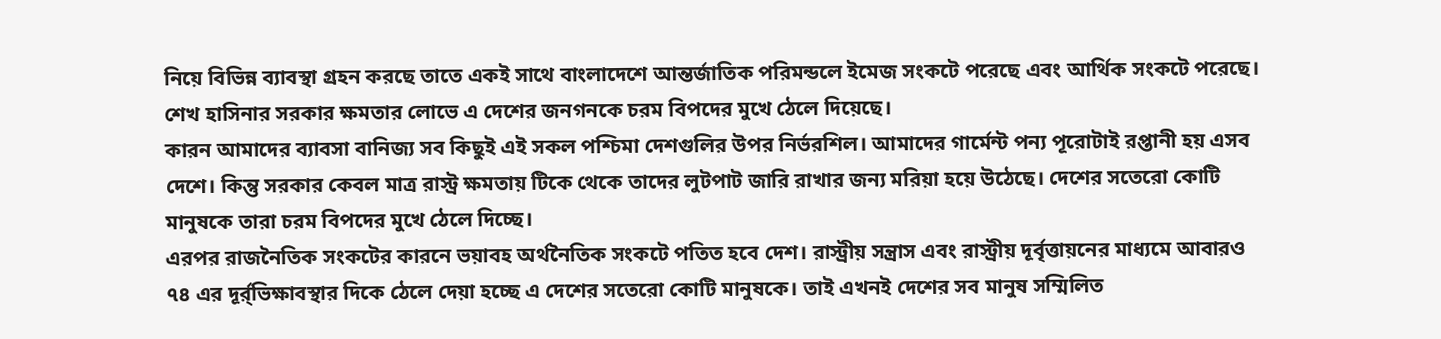নিয়ে বিভিন্ন ব্যাবস্থা গ্রহন করছে তাতে একই সাথে বাংলাদেশে আন্তর্জাতিক পরিমন্ডলে ইমেজ সংকটে পরেছে এবং আর্থিক সংকটে পরেছে। শেখ হাসিনার সরকার ক্ষমতার লোভে এ দেশের জনগনকে চরম বিপদের মুখে ঠেলে দিয়েছে।
কারন আমাদের ব্যাবসা বানিজ্য সব কিছুই এই সকল পশ্চিমা দেশগুলির উপর নির্ভরশিল। আমাদের গার্মেন্ট পন্য পূরোটাই রপ্তানী হয় এসব দেশে। কিন্তু সরকার কেবল মাত্র রাস্ট্র ক্ষমতায় টিকে থেকে তাদের লুটপাট জারি রাখার জন্য মরিয়া হয়ে উঠেছে। দেশের সতেরো কোটি মানুষকে তারা চরম বিপদের মুখে ঠেলে দিচ্ছে।
এরপর রাজনৈতিক সংকটের কারনে ভয়াবহ অর্থনৈতিক সংকটে পতিত হবে দেশ। রাস্ট্রীয় সন্ত্রাস এবং রাস্ট্রীয় দূর্বৃত্তায়নের মাধ্যমে আবারও ৭৪ এর দূর্র্ভিক্ষাবস্থার দিকে ঠেলে দেয়া হচ্ছে এ দেশের সতেরো কোটি মানুষকে। তাই এখনই দেশের সব মানুষ সম্মিলিত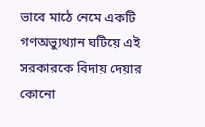ভাবে মাঠে নেমে একটি গণঅভ্যুথ্যান ঘটিয়ে এই সরকারকে বিদায় দেয়ার কোনো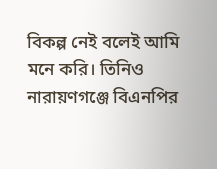বিকল্প নেই বলেই আমি মনে করি। তিনিও নারায়ণগঞ্জে বিএনপির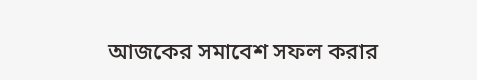আজকের সমাবেশ সফল করার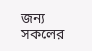জন্য সকলের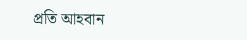প্রতি আহবান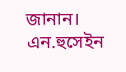জানান। এন.হুসেইন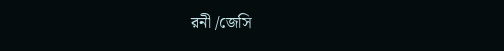রনী /জেসি